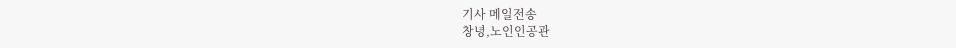기사 메일전송
창녕,노인인공관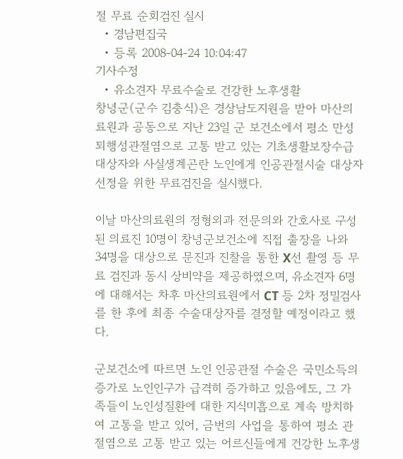절 무료 순회검진 실시
  • 경남편집국
  • 등록 2008-04-24 10:04:47
기사수정
  • 유소견자 무료수술로 건강한 노후생활
창녕군(군수 김충식)은 경상남도지원을 받아 마산의료원과 공동으로 지난 23일 군 보건소에서 평소 만성퇴행성관절염으로 고통 받고 있는 기초생활보장수급대상자와 사실생계곤란 노인에게 인공관절시술 대상자선정을 위한 무료검진을 실시했다.

이날 마산의료원의 정형외과 전문의와 간호사로 구성된 의료진 10명이 창녕군보건소에 직접 출장을 나와 34명을 대상으로 문진과 진찰을 통한 X선 촬영 등 무료 검진과 동시 상비약을 제공하였으며, 유소견자 6명에 대해서는 차후 마산의료원에서 CT 등 2차 정밀검사를 한 후에 최종 수술대상자를 결정할 예정이라고 했다.

군보건소에 따르면 노인 인공관절 수술은 국민소득의 증가로 노인인구가 급격히 증가하고 있음에도, 그 가족들이 노인성질환에 대한 지식미흡으로 계속 방치하여 고통을 받고 있어, 금번의 사업을 통하여 평소 관절염으로 고통 받고 있는 어르신들에게 건강한 노후생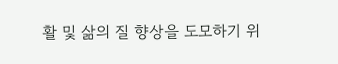활 및 삶의 질 향상을 도모하기 위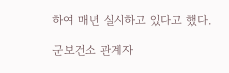하여 매년 실시하고 있다고 했다.

군보건소 관계자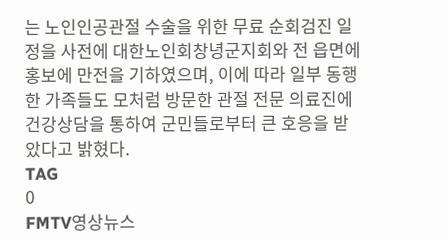는 노인인공관절 수술을 위한 무료 순회검진 일정을 사전에 대한노인회창녕군지회와 전 읍면에 홍보에 만전을 기하였으며, 이에 따라 일부 동행한 가족들도 모처럼 방문한 관절 전문 의료진에 건강상담을 통하여 군민들로부터 큰 호응을 받았다고 밝혔다.
TAG
0
FMTV영상뉴스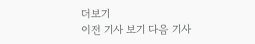더보기
이전 기사 보기 다음 기사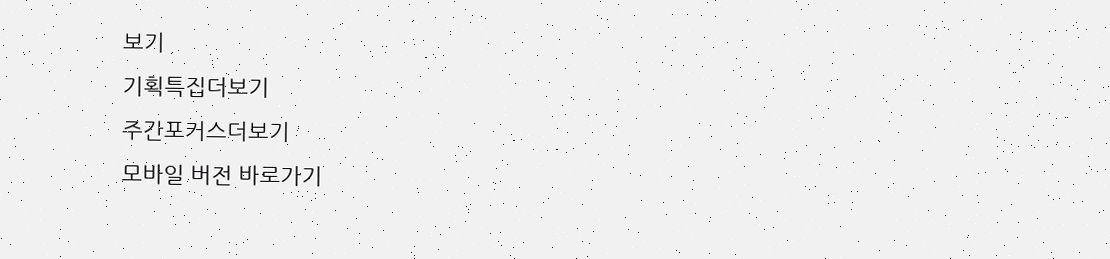보기
기획특집더보기
주간포커스더보기
모바일 버전 바로가기